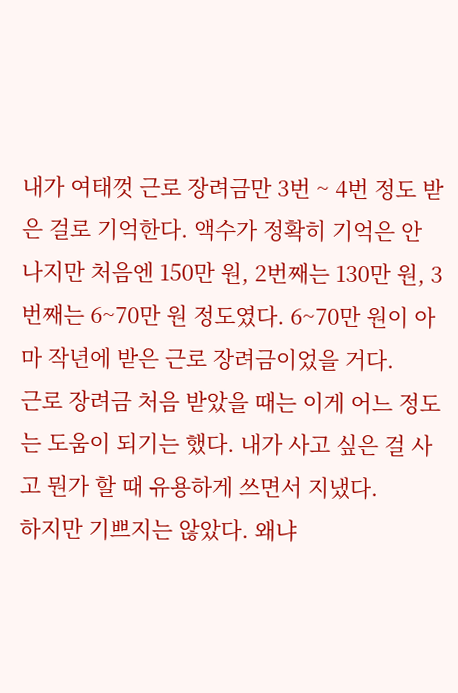내가 여태껏 근로 장려금만 3번 ~ 4번 정도 받은 걸로 기억한다. 액수가 정확히 기억은 안 나지만 처음엔 150만 원, 2번째는 130만 원, 3번째는 6~70만 원 정도였다. 6~70만 원이 아마 작년에 받은 근로 장려금이었을 거다.
근로 장려금 처음 받았을 때는 이게 어느 정도는 도움이 되기는 했다. 내가 사고 싶은 걸 사고 뭔가 할 때 유용하게 쓰면서 지냈다.
하지만 기쁘지는 않았다. 왜냐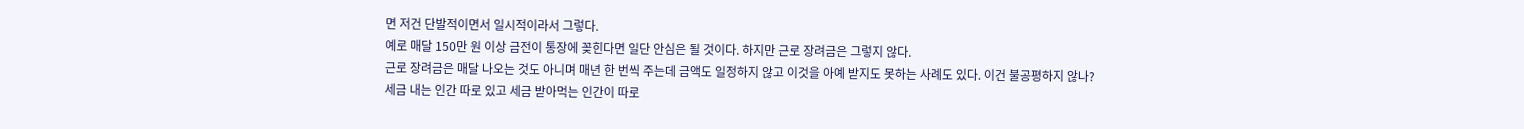면 저건 단발적이면서 일시적이라서 그렇다.
예로 매달 150만 원 이상 금전이 통장에 꽂힌다면 일단 안심은 될 것이다. 하지만 근로 장려금은 그렇지 않다.
근로 장려금은 매달 나오는 것도 아니며 매년 한 번씩 주는데 금액도 일정하지 않고 이것을 아예 받지도 못하는 사례도 있다. 이건 불공평하지 않나?
세금 내는 인간 따로 있고 세금 받아먹는 인간이 따로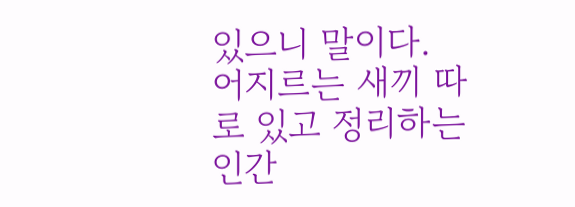있으니 말이다. 어지르는 새끼 따로 있고 정리하는 인간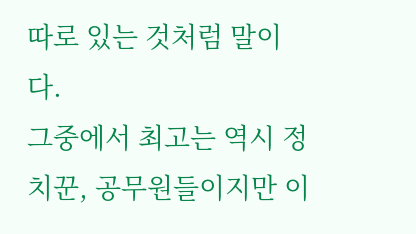따로 있는 것처럼 말이다.
그중에서 최고는 역시 정치꾼, 공무원들이지만 이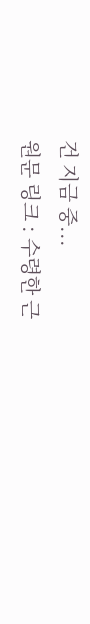건 지금 중...
원문 링크 : 수령한 근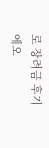로 장려금 후기에오